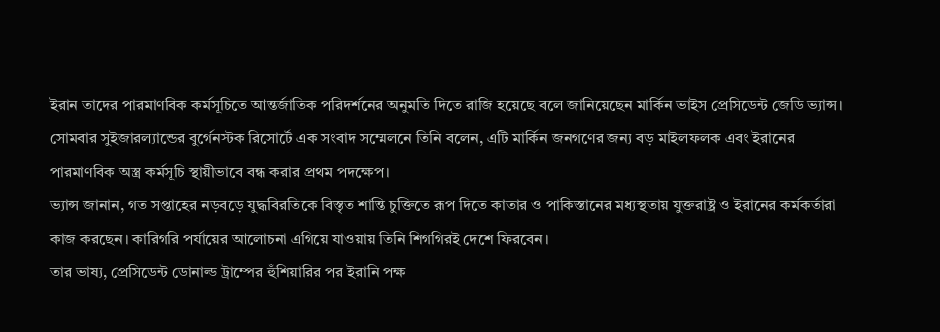ইরান তাদের পারমাণবিক কর্মসূচিতে আন্তর্জাতিক পরিদর্শনের অনুমতি দিতে রাজি হয়েছে বলে জানিয়েছেন মার্কিন ভাইস প্রেসিডেন্ট জেডি ভ্যান্স। সোমবার সুইজারল্যান্ডের বুর্গেনস্টক রিসোর্টে এক সংবাদ সম্মেলনে তিনি বলেন, এটি মার্কিন জনগণের জন্য বড় মাইলফলক এবং ইরানের পারমাণবিক অস্ত্র কর্মসূচি স্থায়ীভাবে বন্ধ করার প্রথম পদক্ষেপ।
ভ্যান্স জানান, গত সপ্তাহের নড়বড়ে যুদ্ধবিরতিকে বিস্তৃত শান্তি চুক্তিতে রূপ দিতে কাতার ও পাকিস্তানের মধ্যস্থতায় যুক্তরাষ্ট্র ও ইরানের কর্মকর্তারা কাজ করছেন। কারিগরি পর্যায়ের আলোচনা এগিয়ে যাওয়ায় তিনি শিগগিরই দেশে ফিরবেন।
তার ভাষ্য, প্রেসিডেন্ট ডোনাল্ড ট্রাম্পের হুঁশিয়ারির পর ইরানি পক্ষ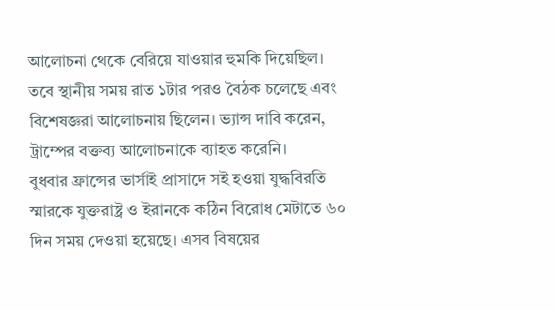আলোচনা থেকে বেরিয়ে যাওয়ার হুমকি দিয়েছিল। তবে স্থানীয় সময় রাত ১টার পরও বৈঠক চলেছে এবং বিশেষজ্ঞরা আলোচনায় ছিলেন। ভ্যান্স দাবি করেন, ট্রাম্পের বক্তব্য আলোচনাকে ব্যাহত করেনি।
বুধবার ফ্রান্সের ভার্সাই প্রাসাদে সই হওয়া যুদ্ধবিরতি স্মারকে যুক্তরাষ্ট্র ও ইরানকে কঠিন বিরোধ মেটাতে ৬০ দিন সময় দেওয়া হয়েছে। এসব বিষয়ের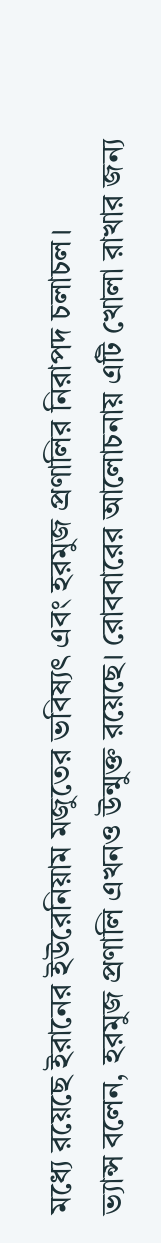মধ্যে রয়েছে ইরানের ইউরেনিয়াম মজুতের ভবিষ্যৎ এবং হরমুজ প্রণালির নিরাপদ চলাচল।
ভ্যান্স বলেন, হরমুজ প্রণালি এখনও উন্মুক্ত রয়েছে। রোববারের আলোচনায় এটি খোলা রাখার জন্য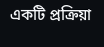একটি প্রক্রিয়া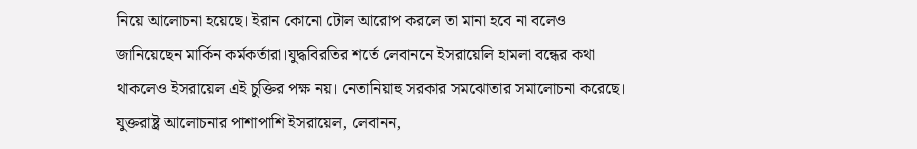নিয়ে আলোচনা হয়েছে। ইরান কোনো টোল আরোপ করলে তা মানা হবে না বলেও জানিয়েছেন মার্কিন কর্মকর্তারা।যুদ্ধবিরতির শর্তে লেবাননে ইসরায়েলি হামলা বন্ধের কথা থাকলেও ইসরায়েল এই চুক্তির পক্ষ নয়। নেতানিয়াহু সরকার সমঝোতার সমালোচনা করেছে। যুক্তরাষ্ট্র আলোচনার পাশাপাশি ইসরায়েল, লেবানন,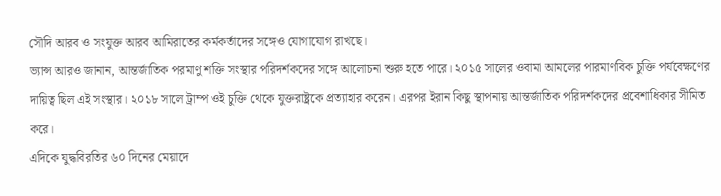সৌদি আরব ও সংযুক্ত আরব আমিরাতের কর্মকর্তাদের সঙ্গেও যোগাযোগ রাখছে।
ভ্যান্স আরও জানান, আন্তর্জাতিক পরমাণু শক্তি সংস্থার পরিদর্শকদের সঙ্গে আলোচনা শুরু হতে পারে। ২০১৫ সালের ওবামা আমলের পারমাণবিক চুক্তি পর্যবেক্ষণের দায়িত্ব ছিল এই সংস্থার। ২০১৮ সালে ট্রাম্প ওই চুক্তি থেকে যুক্তরাষ্ট্রকে প্রত্যাহার করেন। এরপর ইরান কিছু স্থাপনায় আন্তর্জাতিক পরিদর্শকদের প্রবেশাধিকার সীমিত করে।
এদিকে যুদ্ধবিরতির ৬০ দিনের মেয়াদে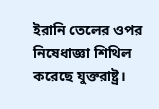ইরানি তেলের ওপর নিষেধাজ্ঞা শিথিল করেছে যুক্তরাষ্ট্র।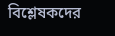বিশ্লেষকদের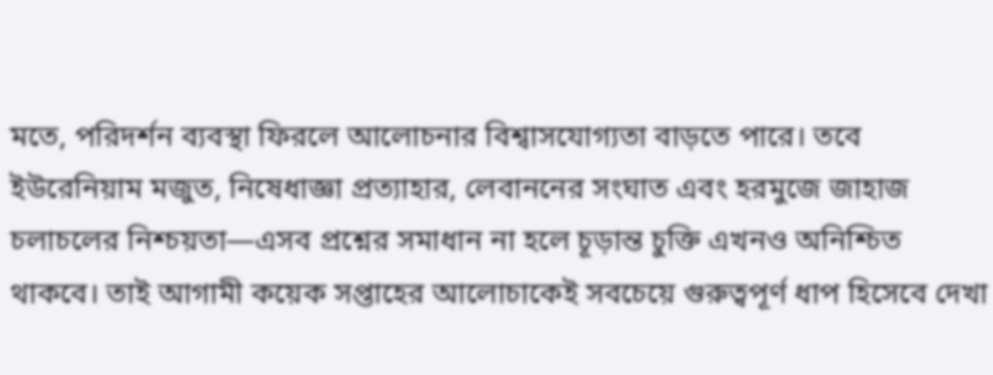মতে, পরিদর্শন ব্যবস্থা ফিরলে আলোচনার বিশ্বাসযোগ্যতা বাড়তে পারে। তবে ইউরেনিয়াম মজুত, নিষেধাজ্ঞা প্রত্যাহার, লেবাননের সংঘাত এবং হরমুজে জাহাজ চলাচলের নিশ্চয়তা—এসব প্রশ্নের সমাধান না হলে চূড়ান্ত চুক্তি এখনও অনিশ্চিত থাকবে। তাই আগামী কয়েক সপ্তাহের আলোচাকেই সবচেয়ে গুরুত্বপূর্ণ ধাপ হিসেবে দেখা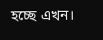হচ্ছে এখন।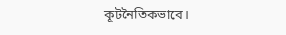কূটনৈতিকভাবে।